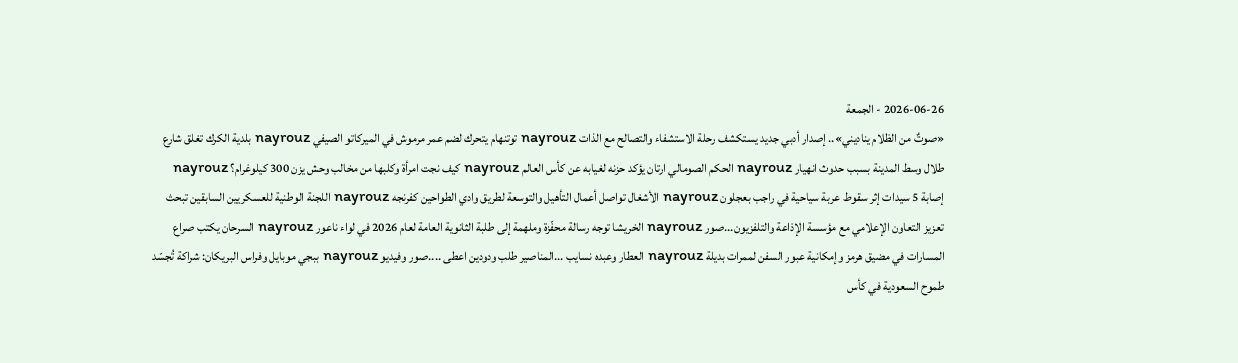2026-06-26 - الجمعة
«صوتٌ من الظلام يناديني».. إصدار أدبي جديد يستكشف رحلة الاستشفاء والتصالح مع الذات nayrouz توتنهام يتحرك لضم عمر مرموش في الميركاتو الصيفي nayrouz بلدية الكرك تغلق شارع طلال وسط المدينة بسبب حدوث انهيار nayrouz الحكم الصومالي ارتان يؤكد حزنه لغيابه عن كأس العالم nayrouz كيف نجت امرأة وكلبها من مخالب وحش يزن 300 كيلوغرام؟ nayrouz إصابة 5 سيدات إثر سقوط عربة سياحية في راجب بعجلون nayrouz الأشغال تواصل أعمال التأهيل والتوسعة لطريق وادي الطواحين كفرنجه nayrouz اللجنة الوطنية للعسكريين السابقين تبحث تعزيز التعاون الإعلامي مع مؤسسة الإذاعة والتلفزيون...صور nayrouz الخريشا توجه رسالة محفّزة وملهمة إلى طلبة الثانوية العامة لعام 2026 في لواء ناعور nayrouz السرحان يكتب صراع المسارات في مضيق هرمز وإمكانية عبور السفن لممرات بديلة nayrouz العطار وعبده نسايب ...المناصير طلب ودودين اعطى ....صور وفيديو nayrouz ببجي موبايل وفراس البريكان: شراكة تُجسّد طموح السعودية في كأس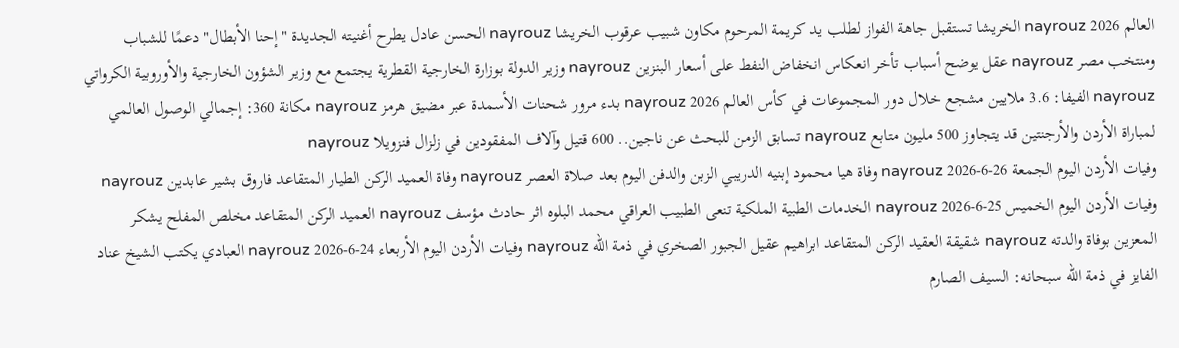العالم 2026 nayrouz الخريشا تستقبل جاهة الفواز لطلب يد كريمة المرحوم مكاون شبيب عرقوب الخريشا nayrouz الحسن عادل يطرح أغنيته الجديدة "إحنا الأبطال" دعمًا للشباب ومنتخب مصر nayrouz عقل يوضح أسباب تأخر انعكاس انخفاض النفط على أسعار البنزين nayrouz وزير الدولة بوزارة الخارجية القطرية يجتمع مع وزير الشؤون الخارجية والأوروبية الكرواتي nayrouz الفيفا: 3.6 ملايين مشجع خلال دور المجموعات في كأس العالم 2026 nayrouz بدء مرور شحنات الأسمدة عبر مضيق هرمز nayrouz مكانة 360: إجمالي الوصول العالمي لمباراة الأردن والأرجنتين قد يتجاوز 500 مليون متابع nayrouz تسابق الزمن للبحث عن ناجين.. 600 قتيل وآلاف المفقودين في زلزال فنزويلا nayrouz
وفيات الأردن اليوم الجمعة 26-6-2026 nayrouz وفاة هيا محمود إبنيه الدريبي الزبن والدفن اليوم بعد صلاة العصر nayrouz وفاة العميد الركن الطيار المتقاعد فاروق بشير عابدين nayrouz وفيات الأردن اليوم الخميس 25-6-2026 nayrouz الخدمات الطبية الملكية تنعى الطبيب العراقي محمد البلوه اثر حادث مؤسف nayrouz العميد الركن المتقاعد مخلص المفلح يشكر المعزين بوفاة والدته nayrouz شقيقة العقيد الركن المتقاعد ابراهيم عقيل الجبور الصخري في ذمة الله nayrouz وفيات الأردن اليوم الأربعاء 24-6-2026 nayrouz العبادي يكتب الشيخ عناد الفايز في ذمة الله سبحانه: السيف الصارم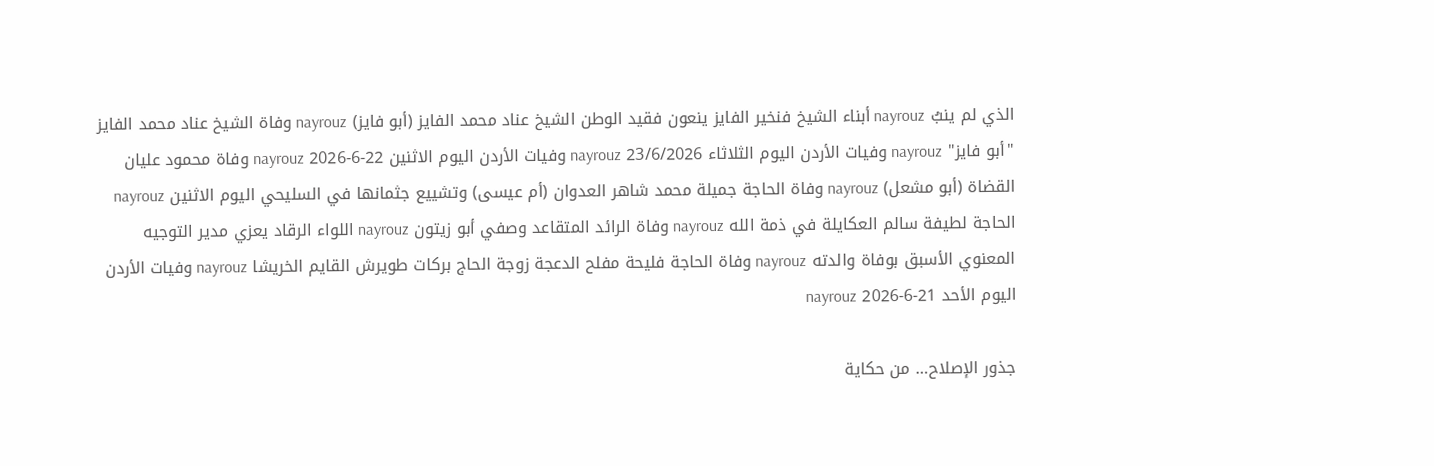الذي لم ينبُ nayrouz أبناء الشيخ فنخير الفايز ينعون فقيد الوطن الشيخ عناد محمد الفايز (أبو فايز) nayrouz وفاة الشيخ عناد محمد الفايز "أبو فايز" nayrouz وفيات الأردن اليوم الثلاثاء 23/6/2026 nayrouz وفيات الأردن اليوم الاثنين 22-6-2026 nayrouz وفاة محمود عليان القضاة (أبو مشعل) nayrouz وفاة الحاجة جميلة محمد شاهر العدوان (أم عيسى) وتشييع جثمانها في السليحي اليوم الاثنين nayrouz الحاجة لطيفة سالم العكايلة في ذمة الله nayrouz وفاة الرائد المتقاعد وصفي أبو زيتون nayrouz اللواء الرقاد يعزي مدير التوجيه المعنوي الأسبق بوفاة والدته nayrouz وفاة الحاجة فليحة مفلح الدعجة زوجة الحاج بركات طويرش القايم الخريشا nayrouz وفيات الأردن اليوم الأحد 21-6-2026 nayrouz

جذور الإصلاح… من حكاية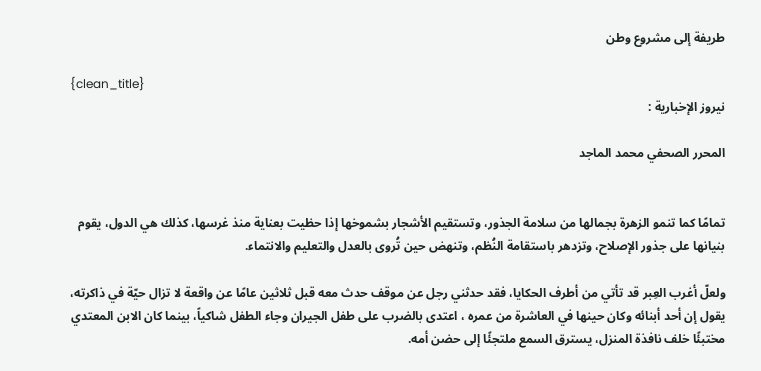طريفة إلى مشروع وطن

{clean_title}
نيروز الإخبارية :

المحرر الصحفي محمد الماجد


تمامًا كما تنمو الزهرة بجمالها من سلامة الجذور، وتستقيم الأشجار بشموخها إذا حظيت بعناية منذ غرسها، كذلك هي الدول، يقوم بنيانها على جذور الإصلاح، وتزدهر باستقامة النُظم، وتنهض حين تُروى بالعدل والتعليم والانتماء.

ولعلّ أغرب العِبر قد تأتي من أطرف الحكايا، فقد حدثني رجل عن موقف حدث معه قبل ثلاثين عامًا عن واقعة لا تزال حيّة في ذاكرته، يقول إن أحد أبنائه وكان حينها في العاشرة من عمره ، اعتدى بالضرب على طفل الجيران وجاء الطفل شاكياً، بينما كان الابن المعتدي مختبئًا خلف نافذة المنزل، يسترق السمع ملتجئًا إلى حضن أمه.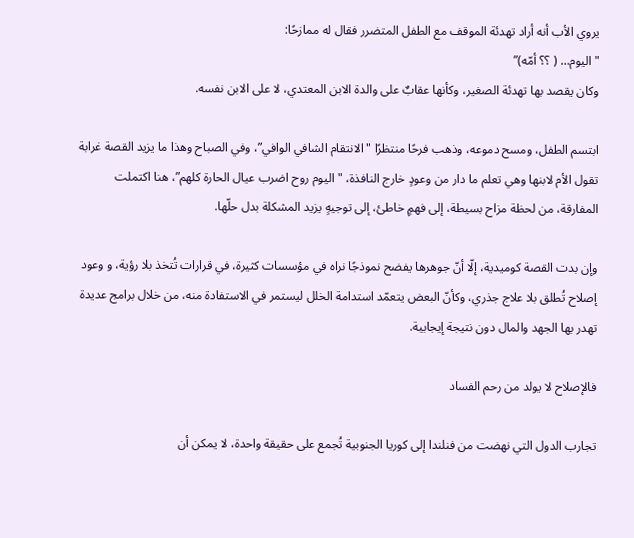يروي الأب أنه أراد تهدئة الموقف مع الطفل المتضرر فقال له ممازحًا:
"اليوم… ( ؟؟ أمّه)”
وكان يقصد بها تهدئة الصغير، وكأنها عقابٌ على والدة الابن المعتدي، لا على الابن نفسه.

ابتسم الطفل، ومسح دموعه، وذهب فرحًا منتظرًا "الانتقام الشافي الوافي”، وفي الصباح وهذا ما يزيد القصة غرابة تقول الأم لابنها وهي تعلم ما دار من وعودٍ خارج النافذة، "اليوم روح اضرب عيال الحارة كلهم”، هنا اكتملت المفارقة، من لحظة مزاح بسيطة، إلى فهمٍ خاطئ، إلى توجيهٍ يزيد المشكلة بدل حلّها.

وإن بدت القصة كوميدية، إلّا أنّ جوهرها يفضح نموذجًا نراه في مؤسسات كثيرة، في قرارات تُتخذ بلا رؤية، و وعود إصلاح تُطلق بلا علاج جذري، وكأنّ البعض يتعمّد استدامة الخلل ليستمر في الاستفادة منه، من خلال برامج عديدة تهدر بها الجهد والمال دون نتيجة إيجابية.

فالإصلاح لا يولد من رحم الفساد

تجارب الدول التي نهضت من فنلندا إلى كوريا الجنوبية تُجمع على حقيقة واحدة، لا يمكن أن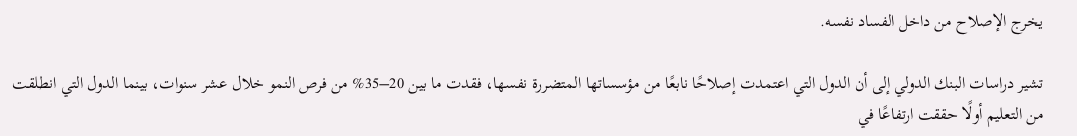يخرج الإصلاح من داخل الفساد نفسه.

تشير دراسات البنك الدولي إلى أن الدول التي اعتمدت إصلاحًا نابعًا من مؤسساتها المتضررة نفسها، فقدت ما بين 20–35% من فرص النمو خلال عشر سنوات، بينما الدول التي انطلقت من التعليم أولًا حققت ارتفاعًا في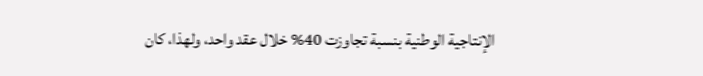الإنتاجية الوطنية بنسبة تجاوزت 40% خلال عقد واحد، ولهذا، كان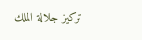تركيز جلالة الملك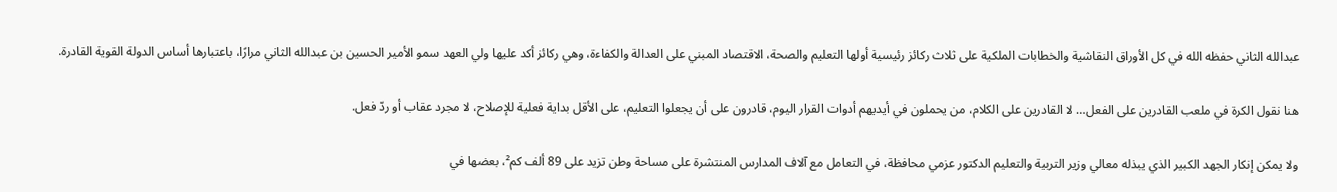عبدالله الثاني حفظه الله في كل الأوراق النقاشية والخطابات الملكية على ثلاث ركائز رئيسية أولها التعليم والصحة، الاقتصاد المبني على العدالة والكفاءة، وهي ركائز أكد عليها ولي العهد سمو الأمير الحسين بن عبدالله الثاني مرارًا، باعتبارها أساس الدولة القوية القادرة.

هنا نقول الكرة في ملعب القادرين على الفعل… لا القادرين على الكلام، من يحملون في أيديهم أدوات القرار اليوم، قادرون على أن يجعلوا التعليم، على الأقل بداية فعلية للإصلاح، لا مجرد عقاب أو ردّ فعل.

ولا يمكن إنكار الجهد الكبير الذي يبذله معالي وزير التربية والتعليم الدكتور عزمي محافظة، في التعامل مع آلاف المدارس المنتشرة على مساحة وطن تزيد على 89 ألف كم²، بعضها في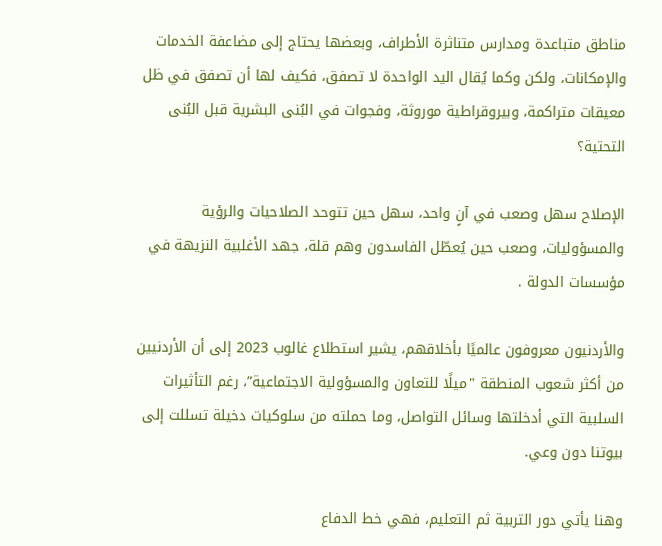مناطق متباعدة ومدارس متناثرة الأطراف، وبعضها يحتاج إلى مضاعفة الخدمات والإمكانات، ولكن وكما يُقال اليد الواحدة لا تصفق، فكيف لها أن تصفق في ظل معيقات متراكمة، وبيروقراطية موروثة، وفجوات في البُنى البشرية قبل البُنى التحتية؟

الإصلاح سهل وصعب في آنٍ واحد، سهل حين تتوحد الصلاحيات والرؤية والمسؤوليات، وصعب حين يُعطّل الفاسدون وهم قلة، جهد الأغلبية النزيهة في مؤسسات الدولة .

والأردنيون معروفون عالميًا بأخلاقهم، يشير استطلاع غالوب 2023 إلى أن الأردنيين من أكثر شعوب المنطقة "ميلًا للتعاون والمسؤولية الاجتماعية”، رغم التأثيرات السلبية التي أدخلتها وسائل التواصل، وما حملته من سلوكيات دخيلة تسللت إلى بيوتنا دون وعي.

وهنا يأتي دور التربية ثم التعليم، فهي خط الدفاع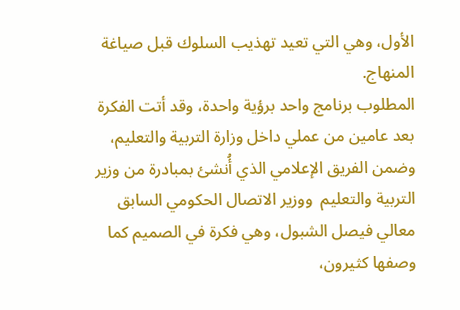الأول، وهي التي تعيد تهذيب السلوك قبل صياغة المنهاج.
المطلوب برنامج واحد برؤية واحدة، وقد أتت الفكرة بعد عامين من عملي داخل وزارة التربية والتعليم، وضمن الفريق الإعلامي الذي أُنشئ بمبادرة من وزير التربية والتعليم  ووزير الاتصال الحكومي السابق معالي فيصل الشبول، وهي فكرة في الصميم كما وصفها كثيرون،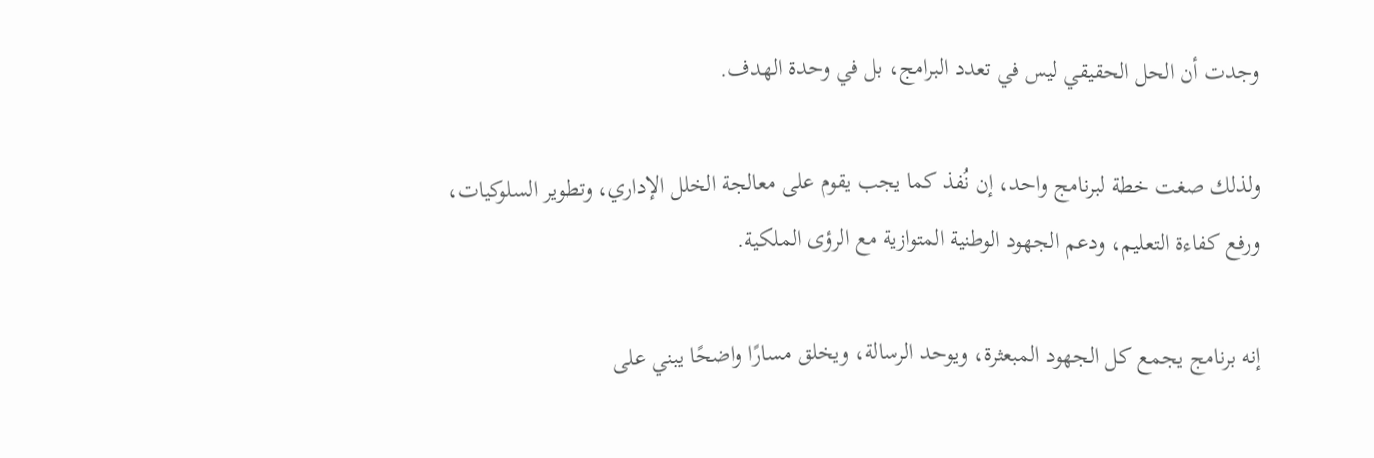وجدت أن الحل الحقيقي ليس في تعدد البرامج، بل في وحدة الهدف.

ولذلك صغت خطة لبرنامج واحد، إن نُفذ كما يجب يقوم على معالجة الخلل الإداري، وتطوير السلوكيات، ورفع كفاءة التعليم، ودعم الجهود الوطنية المتوازية مع الرؤى الملكية.

إنه برنامج يجمع كل الجهود المبعثرة، ويوحد الرسالة، ويخلق مسارًا واضحًا يبني على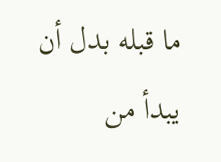ما قبله بدل أن يبدأ من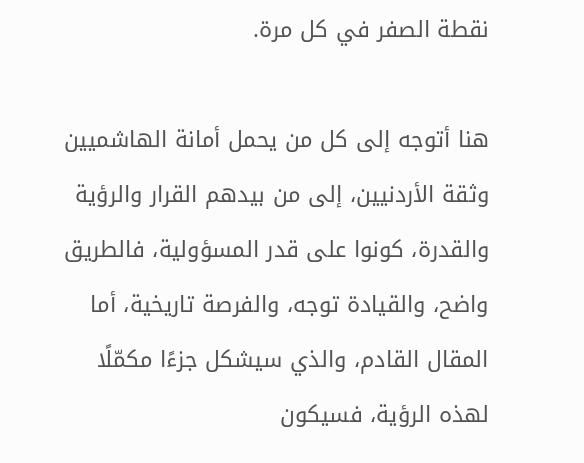نقطة الصفر في كل مرة.

هنا أتوجه إلى كل من يحمل أمانة الهاشميين وثقة الأردنيين، إلى من بيدهم القرار والرؤية والقدرة، كونوا على قدر المسؤولية، فالطريق واضح، والقيادة توجه، والفرصة تاريخية، أما المقال القادم، والذي سيشكل جزءًا مكمّلًا لهذه الرؤية، فسيكون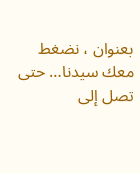بعنوان ، نضغط معك سيدنا… حتى تصل إلى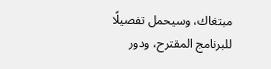مبتغاك، وسيحمل تفصيلًا للبرنامج المقترح، ودور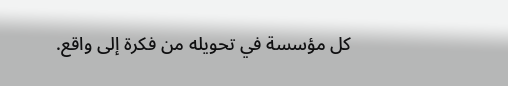كل مؤسسة في تحويله من فكرة إلى واقع.